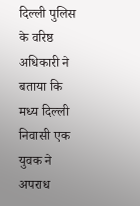दिल्ली पुलिस के वरिष्ठ अधिकारी ने बताया कि मध्य दिल्ली निवासी एक युवक ने अपराध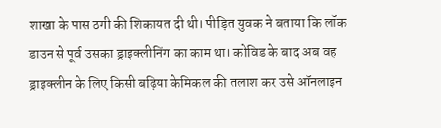शाखा के पास ठगी की शिकायत दी थी। पीड़ित युवक ने बताया कि लॉक डाउन से पूर्व उसका ड्राइक्लीनिंग का काम था। कोविड के बाद अब वह ड्राइक्लीन के लिए किसी बढ़िया केमिकल की तलाश कर उसे ऑनलाइन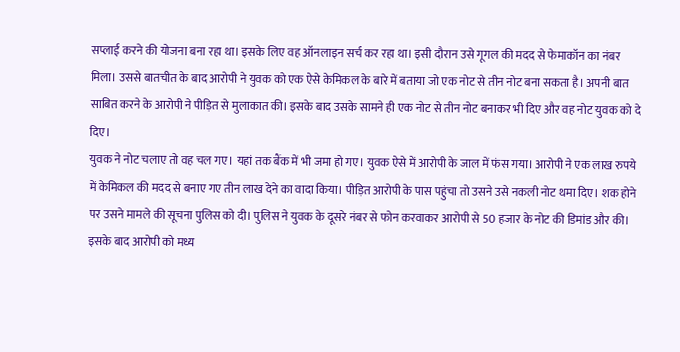सप्लाई करने की योजना बना रहा था। इसके लिए वह ऑनलाइन सर्च कर रहा था। इसी दौरान उसे गूगल की मदद से फेमाकॉन का नंबर मिला। उससे बातचीत के बाद आरोपी ने युवक को एक ऐसे केमिकल के बारे में बताया जो एक नोट से तीन नोट बना सकता है। अपनी बात साबित करने के आरोपी ने पीड़ित से मुलाकात की। इसके बाद उसके सामने ही एक नोट से तीन नोट बनाकर भी दिए और वह नोट युवक को दे दिए।
युवक ने नोट चलाए तो वह चल गए। यहां तक बैंक में भी जमा हो गए। युवक ऐसे में आरोपी के जाल में फंस गया। आरोपी ने एक लाख रुपये में केमिकल की मदद से बनाए गए तीन लाख देने का वादा किया। पीड़ित आरोपी के पास पहुंचा तो उसने उसे नकली नोट थमा दिए। शक होने पर उसने मामले की सूचना पुलिस को दी। पुलिस ने युवक के दूसरे नंबर से फोन करवाकर आरोपी से 50 हजार के नोट की डिमांड और की। इसके बाद आरोपी को मध्य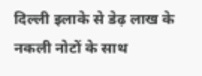दिल्ली इलाके से डेढ़ लाख के नकली नोटों के साथ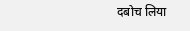दबोच लिया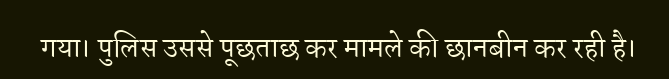गया। पुलिस उससे पूछताछ कर मामले की छानबीन कर रही है।